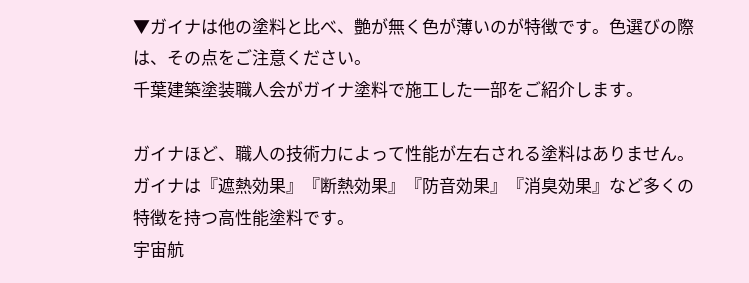▼ガイナは他の塗料と比べ、艶が無く色が薄いのが特徴です。色選びの際は、その点をご注意ください。
千葉建築塗装職人会がガイナ塗料で施工した一部をご紹介します。

ガイナほど、職人の技術力によって性能が左右される塗料はありません。
ガイナは『遮熱効果』『断熱効果』『防音効果』『消臭効果』など多くの特徴を持つ高性能塗料です。
宇宙航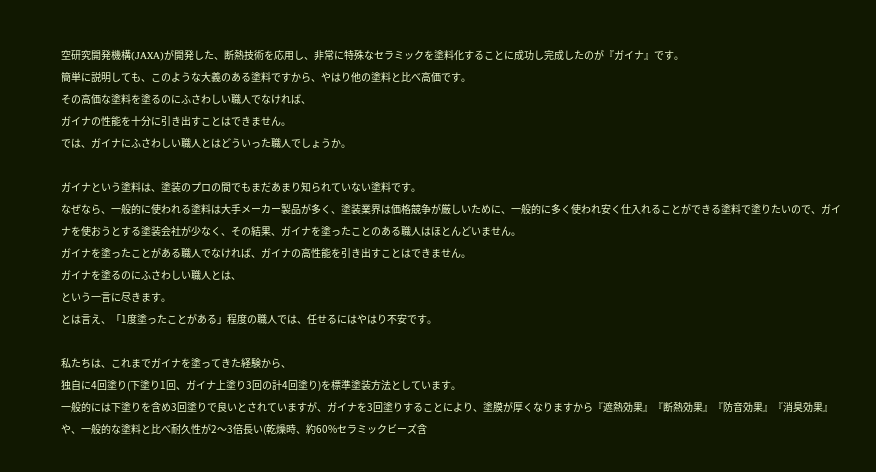空研究開発機構(JAXA)が開発した、断熱技術を応用し、非常に特殊なセラミックを塗料化することに成功し完成したのが『ガイナ』です。
簡単に説明しても、このような大義のある塗料ですから、やはり他の塗料と比べ高価です。
その高価な塗料を塗るのにふさわしい職人でなければ、
ガイナの性能を十分に引き出すことはできません。
では、ガイナにふさわしい職人とはどういった職人でしょうか。

ガイナという塗料は、塗装のプロの間でもまだあまり知られていない塗料です。
なぜなら、一般的に使われる塗料は大手メーカー製品が多く、塗装業界は価格競争が厳しいために、一般的に多く使われ安く仕入れることができる塗料で塗りたいので、ガイナを使おうとする塗装会社が少なく、その結果、ガイナを塗ったことのある職人はほとんどいません。
ガイナを塗ったことがある職人でなければ、ガイナの高性能を引き出すことはできません。
ガイナを塗るのにふさわしい職人とは、
という一言に尽きます。
とは言え、「1度塗ったことがある」程度の職人では、任せるにはやはり不安です。

私たちは、これまでガイナを塗ってきた経験から、
独自に4回塗り(下塗り1回、ガイナ上塗り3回の計4回塗り)を標準塗装方法としています。
一般的には下塗りを含め3回塗りで良いとされていますが、ガイナを3回塗りすることにより、塗膜が厚くなりますから『遮熱効果』『断熱効果』『防音効果』『消臭効果』や、一般的な塗料と比べ耐久性が2〜3倍長い(乾燥時、約60%セラミックビーズ含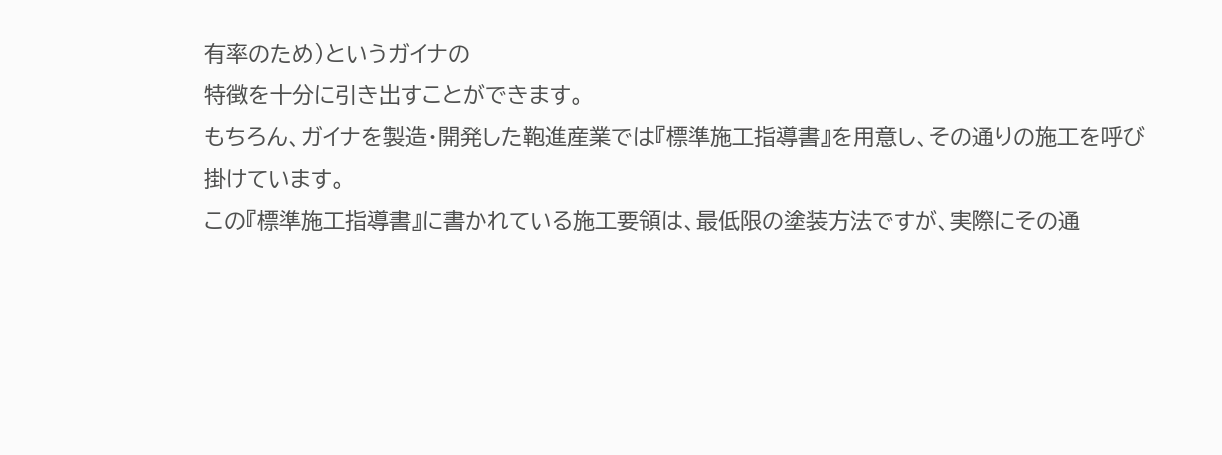有率のため)というガイナの
特徴を十分に引き出すことができます。
もちろん、ガイナを製造・開発した鞄進産業では『標準施工指導書』を用意し、その通りの施工を呼び掛けています。
この『標準施工指導書』に書かれている施工要領は、最低限の塗装方法ですが、実際にその通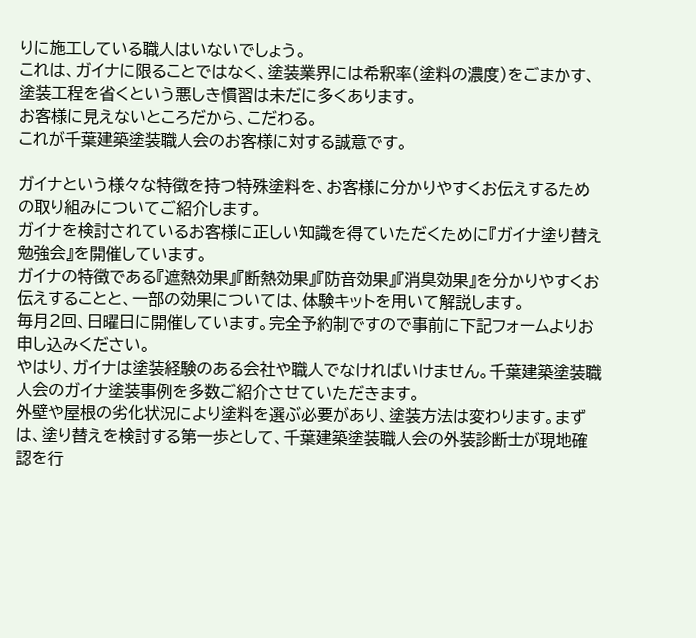りに施工している職人はいないでしょう。
これは、ガイナに限ることではなく、塗装業界には希釈率(塗料の濃度)をごまかす、塗装工程を省くという悪しき慣習は未だに多くあります。
お客様に見えないところだから、こだわる。
これが千葉建築塗装職人会のお客様に対する誠意です。

ガイナという様々な特徴を持つ特殊塗料を、お客様に分かりやすくお伝えするための取り組みについてご紹介します。
ガイナを検討されているお客様に正しい知識を得ていただくために『ガイナ塗り替え勉強会』を開催しています。
ガイナの特徴である『遮熱効果』『断熱効果』『防音効果』『消臭効果』を分かりやすくお伝えすることと、一部の効果については、体験キットを用いて解説します。
毎月2回、日曜日に開催しています。完全予約制ですので事前に下記フォームよりお申し込みください。
やはり、ガイナは塗装経験のある会社や職人でなければいけません。千葉建築塗装職人会のガイナ塗装事例を多数ご紹介させていただきます。
外壁や屋根の劣化状況により塗料を選ぶ必要があり、塗装方法は変わります。まずは、塗り替えを検討する第一歩として、千葉建築塗装職人会の外装診断士が現地確認を行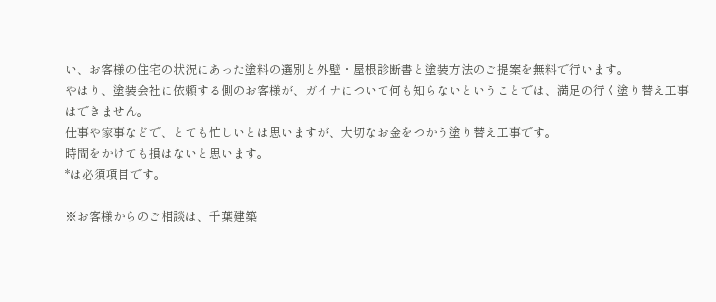い、お客様の住宅の状況にあった塗料の選別と外壁・屋根診断書と塗装方法のご提案を無料で行います。
やはり、塗装会社に依頼する側のお客様が、ガイナについて何も知らないということでは、満足の行く塗り替え工事はできません。
仕事や家事などで、とても忙しいとは思いますが、大切なお金をつかう塗り替え工事です。
時間をかけても損はないと思います。
*は必須項目です。

※お客様からのご相談は、千葉建築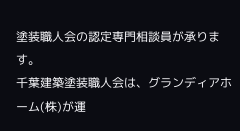塗装職人会の認定専門相談員が承ります。
千葉建築塗装職人会は、グランディアホーム(株)が運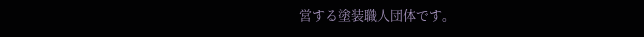営する塗装職人団体です。